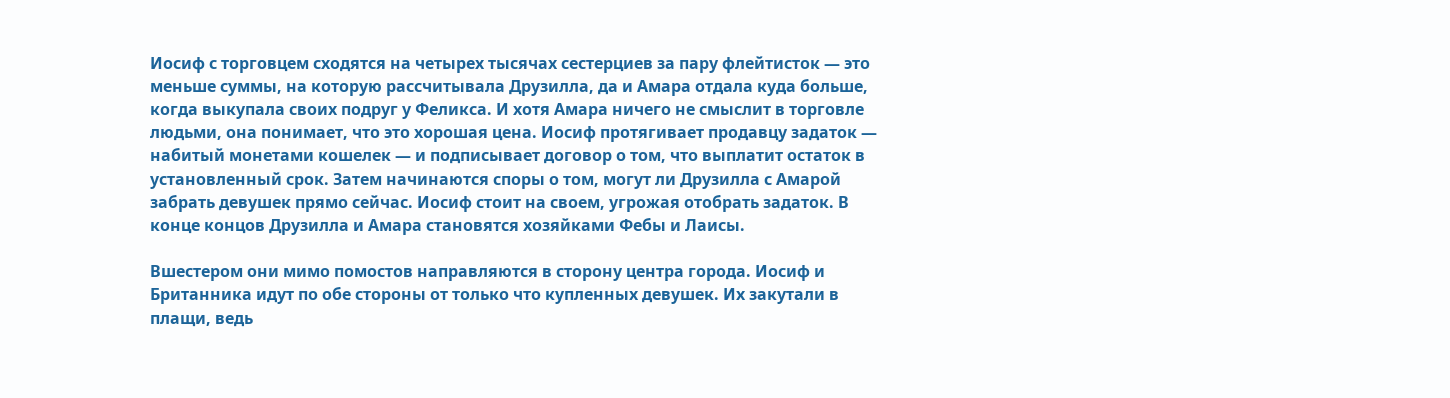Иосиф с торговцем сходятся на четырех тысячах сестерциев за пару флейтисток — это меньше суммы, на которую рассчитывала Друзилла, да и Амара отдала куда больше, когда выкупала своих подруг у Феликса. И хотя Амара ничего не смыслит в торговле людьми, она понимает, что это хорошая цена. Иосиф протягивает продавцу задаток — набитый монетами кошелек — и подписывает договор о том, что выплатит остаток в установленный срок. Затем начинаются споры о том, могут ли Друзилла с Амарой забрать девушек прямо сейчас. Иосиф стоит на своем, угрожая отобрать задаток. В конце концов Друзилла и Амара становятся хозяйками Фебы и Лаисы.

Вшестером они мимо помостов направляются в сторону центра города. Иосиф и Британника идут по обе стороны от только что купленных девушек. Их закутали в плащи, ведь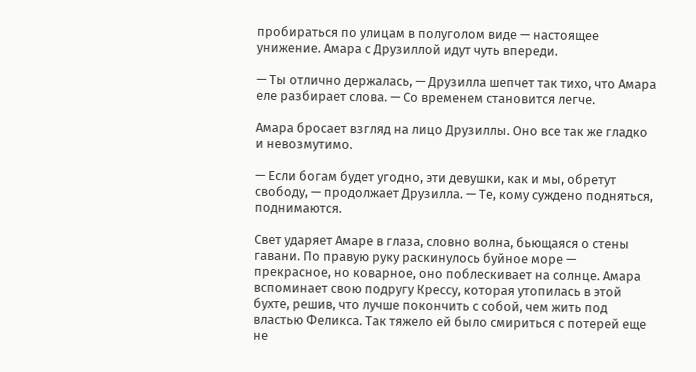пробираться по улицам в полуголом виде — настоящее унижение. Амара с Друзиллой идут чуть впереди.

— Ты отлично держалась, — Друзилла шепчет так тихо, что Амара еле разбирает слова. — Со временем становится легче.

Амара бросает взгляд на лицо Друзиллы. Оно все так же гладко и невозмутимо.

— Если богам будет угодно, эти девушки, как и мы, обретут свободу, — продолжает Друзилла. — Те, кому суждено подняться, поднимаются.

Свет ударяет Амаре в глаза, словно волна, бьющаяся о стены гавани. По правую руку раскинулось буйное море — прекрасное, но коварное, оно поблескивает на солнце. Амара вспоминает свою подругу Крессу, которая утопилась в этой бухте, решив, что лучше покончить с собой, чем жить под властью Феликса. Так тяжело ей было смириться с потерей еще не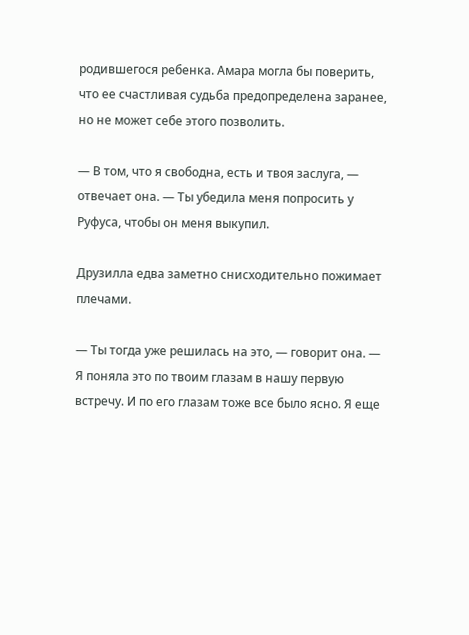родившегося ребенка. Амара могла бы поверить, что ее счастливая судьба предопределена заранее, но не может себе этого позволить.

— В том, что я свободна, есть и твоя заслуга, — отвечает она. — Ты убедила меня попросить у Руфуса, чтобы он меня выкупил.

Друзилла едва заметно снисходительно пожимает плечами.

— Ты тогда уже решилась на это, — говорит она. — Я поняла это по твоим глазам в нашу первую встречу. И по его глазам тоже все было ясно. Я еще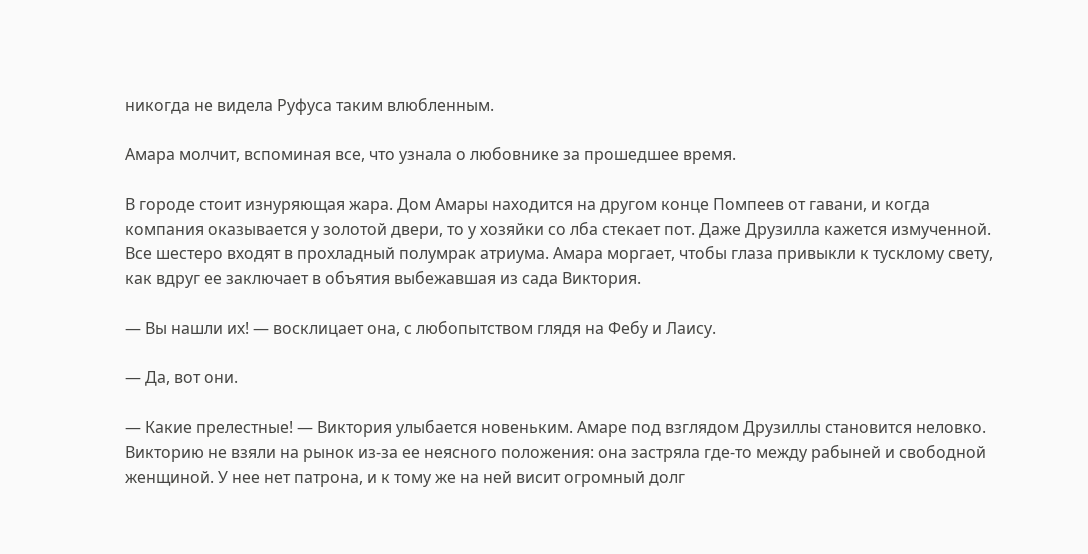никогда не видела Руфуса таким влюбленным.

Амара молчит, вспоминая все, что узнала о любовнике за прошедшее время.

В городе стоит изнуряющая жара. Дом Амары находится на другом конце Помпеев от гавани, и когда компания оказывается у золотой двери, то у хозяйки со лба стекает пот. Даже Друзилла кажется измученной. Все шестеро входят в прохладный полумрак атриума. Амара моргает, чтобы глаза привыкли к тусклому свету, как вдруг ее заключает в объятия выбежавшая из сада Виктория.

— Вы нашли их! — восклицает она, с любопытством глядя на Фебу и Лаису.

— Да, вот они.

— Какие прелестные! — Виктория улыбается новеньким. Амаре под взглядом Друзиллы становится неловко. Викторию не взяли на рынок из-за ее неясного положения: она застряла где-то между рабыней и свободной женщиной. У нее нет патрона, и к тому же на ней висит огромный долг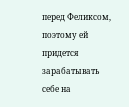перед Феликсом, поэтому ей придется зарабатывать себе на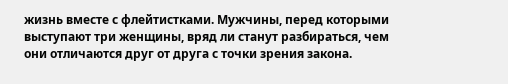жизнь вместе с флейтистками. Мужчины, перед которыми выступают три женщины, вряд ли станут разбираться, чем они отличаются друг от друга с точки зрения закона.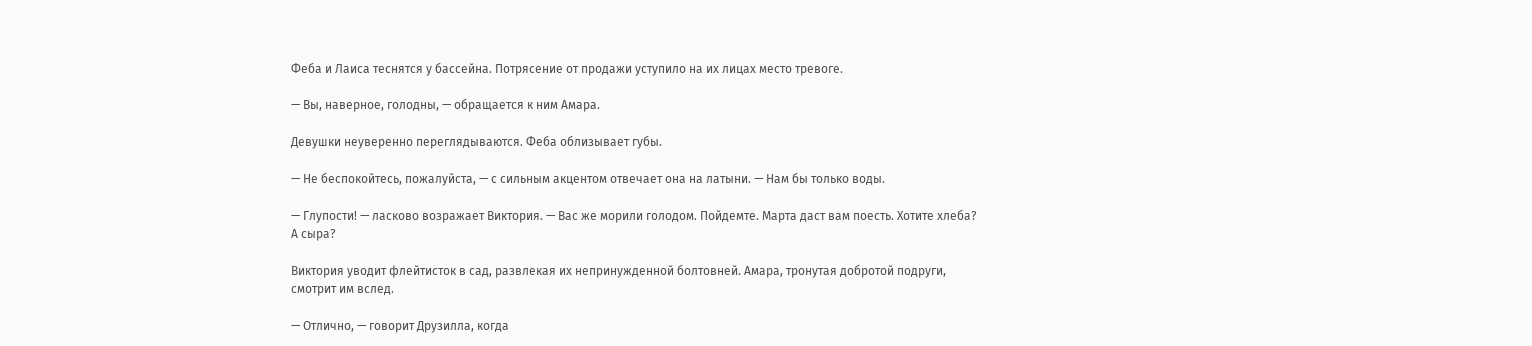Феба и Лаиса теснятся у бассейна. Потрясение от продажи уступило на их лицах место тревоге.

— Вы, наверное, голодны, — обращается к ним Амара.

Девушки неуверенно переглядываются. Феба облизывает губы.

— Не беспокойтесь, пожалуйста, — с сильным акцентом отвечает она на латыни. — Нам бы только воды.

— Глупости! — ласково возражает Виктория. — Вас же морили голодом. Пойдемте. Марта даст вам поесть. Хотите хлеба? А сыра?

Виктория уводит флейтисток в сад, развлекая их непринужденной болтовней. Амара, тронутая добротой подруги, смотрит им вслед.

— Отлично, — говорит Друзилла, когда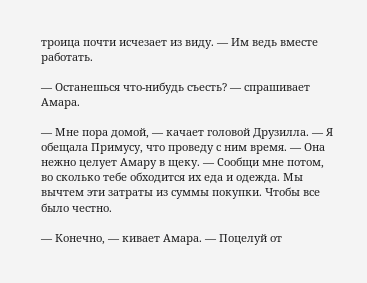троица почти исчезает из виду. — Им ведь вместе работать.

— Останешься что-нибудь съесть? — спрашивает Амара.

— Мне пора домой, — качает головой Друзилла. — Я обещала Примусу, что проведу с ним время. — Она нежно целует Амару в щеку. — Сообщи мне потом, во сколько тебе обходится их еда и одежда. Мы вычтем эти затраты из суммы покупки. Чтобы все было честно.

— Конечно, — кивает Амара. — Поцелуй от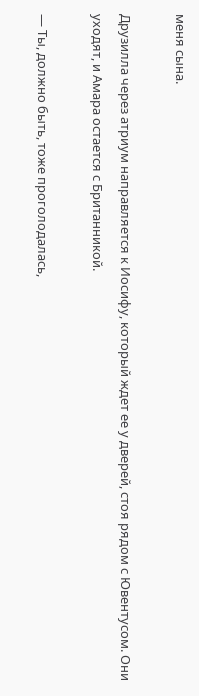меня сына.

Друзилла через атриум направляется к Иосифу, который ждет ее у дверей, стоя рядом с Ювентусом. Они уходят, и Амара остается с Британникой.

— Ты, должно быть, тоже проголодалась,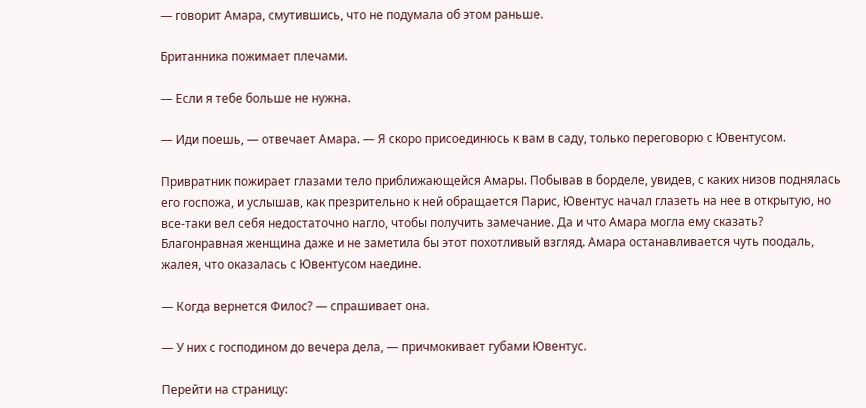— говорит Амара, смутившись, что не подумала об этом раньше.

Британника пожимает плечами.

— Если я тебе больше не нужна.

— Иди поешь, — отвечает Амара. — Я скоро присоединюсь к вам в саду, только переговорю с Ювентусом.

Привратник пожирает глазами тело приближающейся Амары. Побывав в борделе, увидев, с каких низов поднялась его госпожа, и услышав, как презрительно к ней обращается Парис, Ювентус начал глазеть на нее в открытую, но все-таки вел себя недостаточно нагло, чтобы получить замечание. Да и что Амара могла ему сказать? Благонравная женщина даже и не заметила бы этот похотливый взгляд. Амара останавливается чуть поодаль, жалея, что оказалась с Ювентусом наедине.

— Когда вернется Филос? — спрашивает она.

— У них с господином до вечера дела, — причмокивает губами Ювентус.

Перейти на страницу: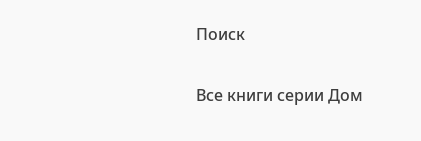Поиск

Все книги серии Дом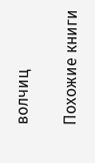волчиц

Похожие книги